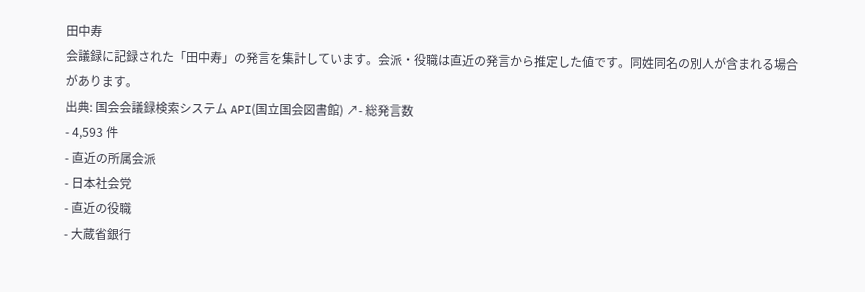田中寿
会議録に記録された「田中寿」の発言を集計しています。会派・役職は直近の発言から推定した値です。同姓同名の別人が含まれる場合があります。
出典: 国会会議録検索システム API(国立国会図書館) ↗- 総発言数
- 4,593 件
- 直近の所属会派
- 日本社会党
- 直近の役職
- 大蔵省銀行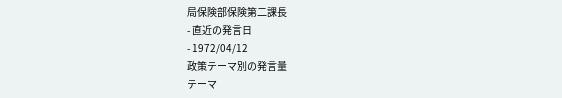局保険部保険第二課長
- 直近の発言日
- 1972/04/12
政策テーマ別の発言量
テーマ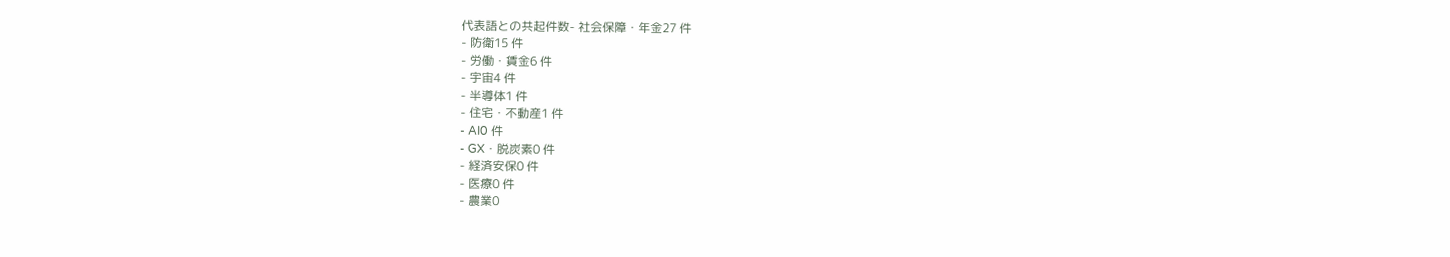代表語との共起件数- 社会保障・年金27 件
- 防衛15 件
- 労働・賃金6 件
- 宇宙4 件
- 半導体1 件
- 住宅・不動産1 件
- AI0 件
- GX・脱炭素0 件
- 経済安保0 件
- 医療0 件
- 農業0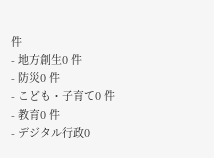件
- 地方創生0 件
- 防災0 件
- こども・子育て0 件
- 教育0 件
- デジタル行政0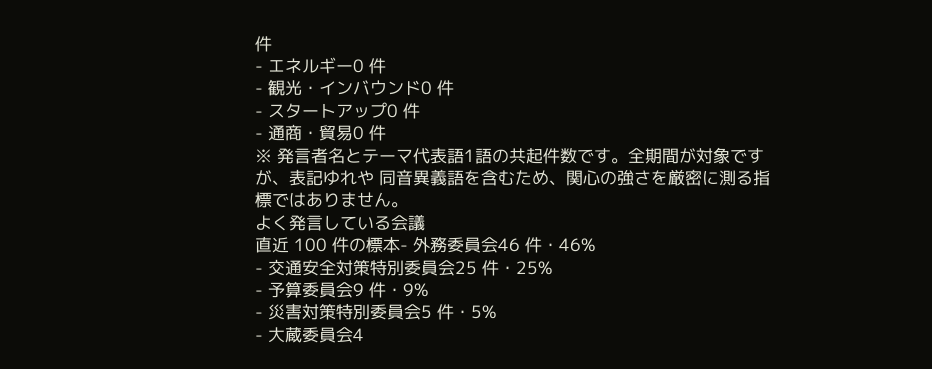件
- エネルギー0 件
- 観光・インバウンド0 件
- スタートアップ0 件
- 通商・貿易0 件
※ 発言者名とテーマ代表語1語の共起件数です。全期間が対象ですが、表記ゆれや 同音異義語を含むため、関心の強さを厳密に測る指標ではありません。
よく発言している会議
直近 100 件の標本- 外務委員会46 件・46%
- 交通安全対策特別委員会25 件・25%
- 予算委員会9 件・9%
- 災害対策特別委員会5 件・5%
- 大蔵委員会4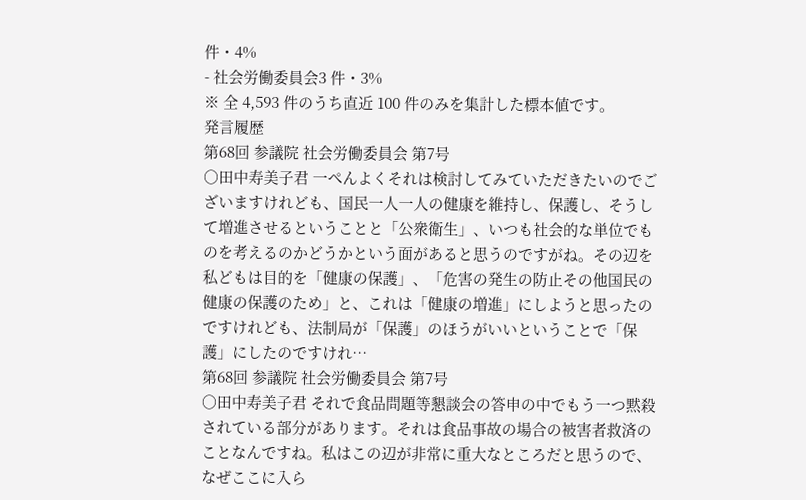件・4%
- 社会労働委員会3 件・3%
※ 全 4,593 件のうち直近 100 件のみを集計した標本値です。
発言履歴
第68回 参議院 社会労働委員会 第7号
○田中寿美子君 一ぺんよくそれは検討してみていただきたいのでございますけれども、国民一人一人の健康を維持し、保護し、そうして増進させるということと「公衆衛生」、いつも社会的な単位でものを考えるのかどうかという面があると思うのですがね。その辺を私どもは目的を「健康の保護」、「危害の発生の防止その他国民の健康の保護のため」と、これは「健康の増進」にしようと思ったのですけれども、法制局が「保護」のほうがいいということで「保護」にしたのですけれ…
第68回 参議院 社会労働委員会 第7号
○田中寿美子君 それで食品問題等懇談会の答申の中でもう一つ黙殺されている部分があります。それは食品事故の場合の被害者救済のことなんですね。私はこの辺が非常に重大なところだと思うので、なぜここに入ら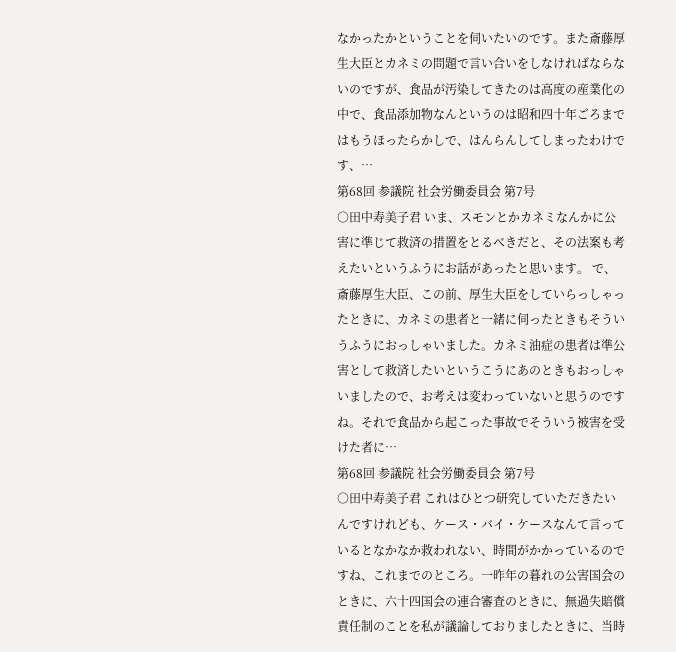なかったかということを伺いたいのです。また斎藤厚生大臣とカネミの問題で言い合いをしなければならないのですが、食品が汚染してきたのは高度の産業化の中で、食品添加物なんというのは昭和四十年ごろまではもうほったらかしで、はんらんしてしまったわけです、…
第68回 参議院 社会労働委員会 第7号
○田中寿美子君 いま、スモンとかカネミなんかに公害に準じて救済の措置をとるべきだと、その法案も考えたいというふうにお話があったと思います。 で、斎藤厚生大臣、この前、厚生大臣をしていらっしゃったときに、カネミの患者と一緒に伺ったときもそういうふうにおっしゃいました。カネミ油症の患者は準公害として救済したいというこうにあのときもおっしゃいましたので、お考えは変わっていないと思うのですね。それで食品から起こった事故でそういう被害を受けた者に…
第68回 参議院 社会労働委員会 第7号
○田中寿美子君 これはひとつ研究していただきたいんですけれども、ケース・バイ・ケースなんて言っているとなかなか救われない、時間がかかっているのですね、これまでのところ。一昨年の暮れの公害国会のときに、六十四国会の連合審査のときに、無過失賠償責任制のことを私が議論しておりましたときに、当時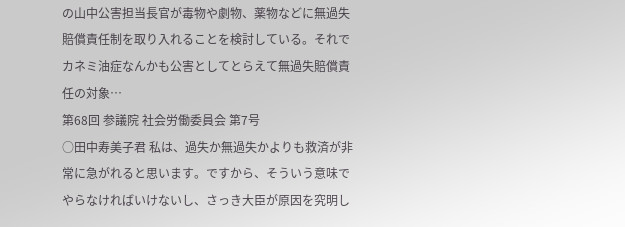の山中公害担当長官が毒物や劇物、薬物などに無過失賠償責任制を取り入れることを検討している。それでカネミ油症なんかも公害としてとらえて無過失賠償責任の対象…
第68回 参議院 社会労働委員会 第7号
○田中寿美子君 私は、過失か無過失かよりも救済が非常に急がれると思います。ですから、そういう意味でやらなければいけないし、さっき大臣が原因を究明し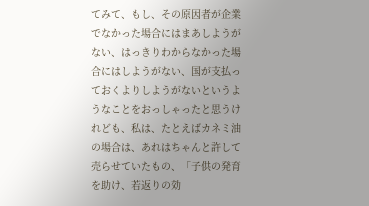てみて、もし、その原因者が企業でなかった場合にはまあしようがない、はっきりわからなかった場合にはしようがない、国が支払っておくよりしようがないというようなことをおっしゃったと思うけれども、私は、たとえばカネミ油の場合は、あれはちゃんと許して売らせていたもの、「子供の発育を助け、若返りの効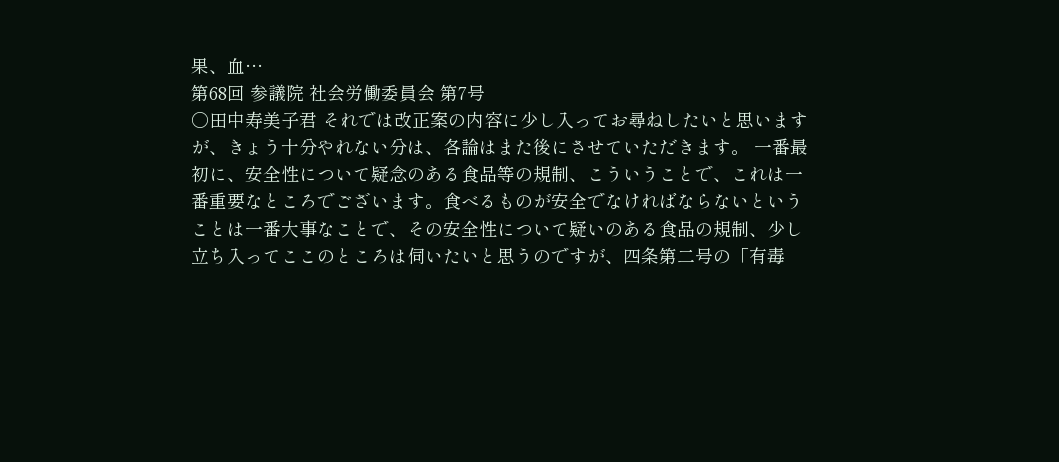果、血…
第68回 参議院 社会労働委員会 第7号
○田中寿美子君 それでは改正案の内容に少し入ってお尋ねしたいと思いますが、きょう十分やれない分は、各論はまた後にさせていただきます。 一番最初に、安全性について疑念のある食品等の規制、こういうことで、これは一番重要なところでございます。食べるものが安全でなければならないということは一番大事なことで、その安全性について疑いのある食品の規制、少し立ち入ってここのところは伺いたいと思うのですが、四条第二号の「有毒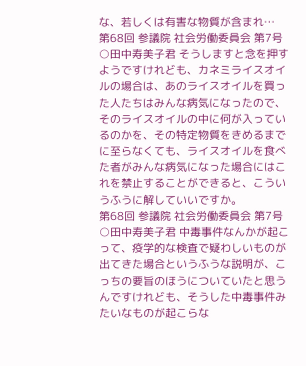な、若しくは有害な物質が含まれ…
第68回 参議院 社会労働委員会 第7号
○田中寿美子君 そうしますと念を押すようですけれども、カネミライスオイルの場合は、あのライスオイルを買った人たちはみんな病気になったので、そのライスオイルの中に何が入っているのかを、その特定物質をきめるまでに至らなくても、ライスオイルを食べた者がみんな病気になった場合にはこれを禁止することができると、こういうふうに解していいですか。
第68回 参議院 社会労働委員会 第7号
○田中寿美子君 中毒事件なんかが起こって、疫学的な検査で疑わしいものが出てきた場合というふうな説明が、こっちの要旨のほうについていたと思うんですけれども、そうした中毒事件みたいなものが起こらな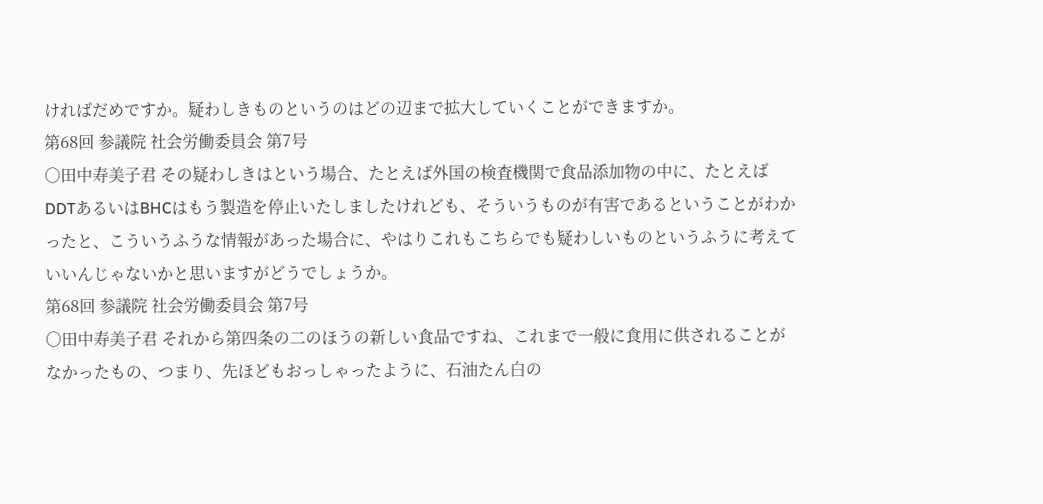ければだめですか。疑わしきものというのはどの辺まで拡大していくことができますか。
第68回 参議院 社会労働委員会 第7号
○田中寿美子君 その疑わしきはという場合、たとえば外国の検査機関で食品添加物の中に、たとえばDDTあるいはBHCはもう製造を停止いたしましたけれども、そういうものが有害であるということがわかったと、こういうふうな情報があった場合に、やはりこれもこちらでも疑わしいものというふうに考えていいんじゃないかと思いますがどうでしょうか。
第68回 参議院 社会労働委員会 第7号
○田中寿美子君 それから第四条の二のほうの新しい食品ですね、これまで一般に食用に供されることがなかったもの、つまり、先ほどもおっしゃったように、石油たん白の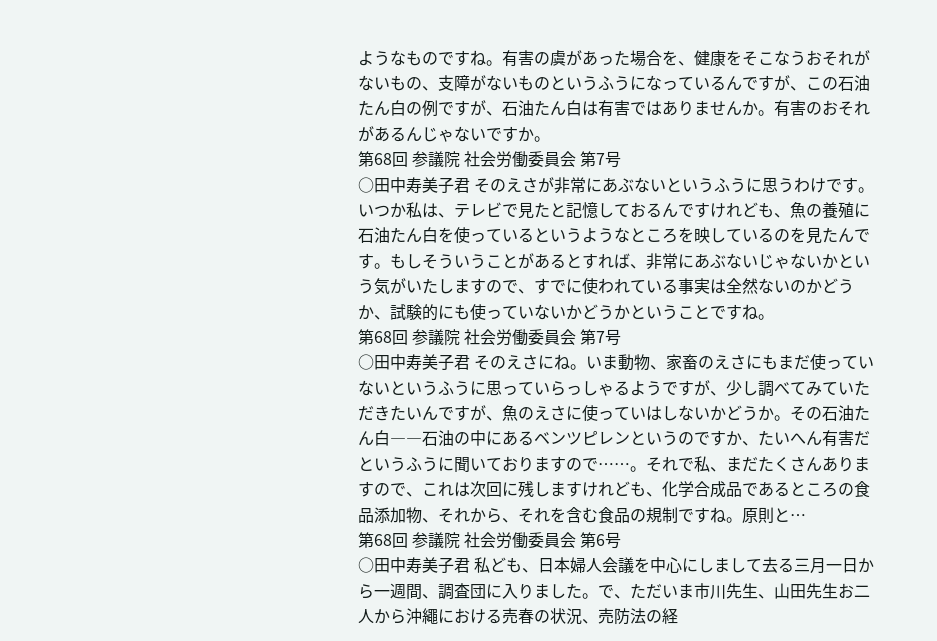ようなものですね。有害の虞があった場合を、健康をそこなうおそれがないもの、支障がないものというふうになっているんですが、この石油たん白の例ですが、石油たん白は有害ではありませんか。有害のおそれがあるんじゃないですか。
第68回 参議院 社会労働委員会 第7号
○田中寿美子君 そのえさが非常にあぶないというふうに思うわけです。いつか私は、テレビで見たと記憶しておるんですけれども、魚の養殖に石油たん白を使っているというようなところを映しているのを見たんです。もしそういうことがあるとすれば、非常にあぶないじゃないかという気がいたしますので、すでに使われている事実は全然ないのかどうか、試験的にも使っていないかどうかということですね。
第68回 参議院 社会労働委員会 第7号
○田中寿美子君 そのえさにね。いま動物、家畜のえさにもまだ使っていないというふうに思っていらっしゃるようですが、少し調べてみていただきたいんですが、魚のえさに使っていはしないかどうか。その石油たん白――石油の中にあるベンツピレンというのですか、たいへん有害だというふうに聞いておりますので……。それで私、まだたくさんありますので、これは次回に残しますけれども、化学合成品であるところの食品添加物、それから、それを含む食品の規制ですね。原則と…
第68回 参議院 社会労働委員会 第6号
○田中寿美子君 私ども、日本婦人会議を中心にしまして去る三月一日から一週間、調査団に入りました。で、ただいま市川先生、山田先生お二人から沖繩における売春の状況、売防法の経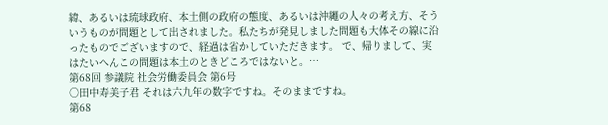緯、あるいは琉球政府、本土側の政府の態度、あるいは沖繩の人々の考え方、そういうものが問題として出されました。私たちが発見しました問題も大体その線に沿ったものでございますので、経過は省かしていただきます。 で、帰りまして、実はたいへんこの問題は本土のときどころではないと。…
第68回 参議院 社会労働委員会 第6号
○田中寿美子君 それは六九年の数字ですね。そのままですね。
第68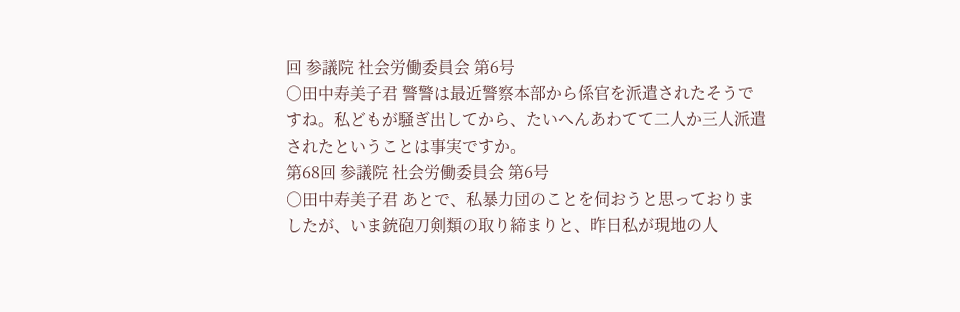回 参議院 社会労働委員会 第6号
○田中寿美子君 警警は最近警察本部から係官を派遣されたそうですね。私どもが騒ぎ出してから、たいへんあわてて二人か三人派遣されたということは事実ですか。
第68回 参議院 社会労働委員会 第6号
○田中寿美子君 あとで、私暴力団のことを伺おうと思っておりましたが、いま銃砲刀剣類の取り締まりと、昨日私が現地の人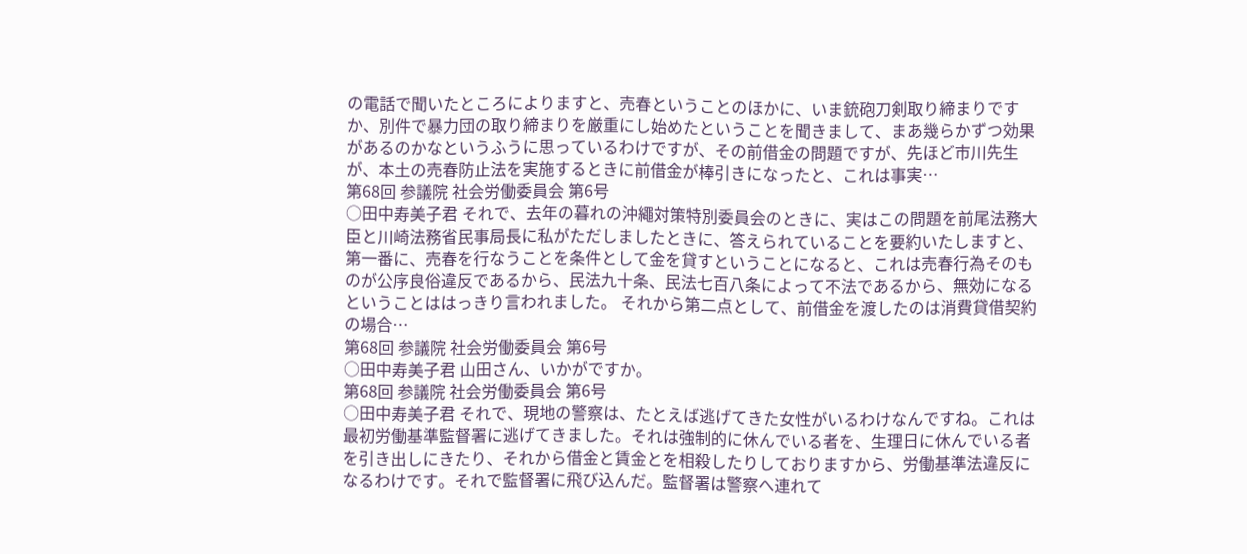の電話で聞いたところによりますと、売春ということのほかに、いま銃砲刀剣取り締まりですか、別件で暴力団の取り締まりを厳重にし始めたということを聞きまして、まあ幾らかずつ効果があるのかなというふうに思っているわけですが、その前借金の問題ですが、先ほど市川先生が、本土の売春防止法を実施するときに前借金が棒引きになったと、これは事実…
第68回 参議院 社会労働委員会 第6号
○田中寿美子君 それで、去年の暮れの沖繩対策特別委員会のときに、実はこの問題を前尾法務大臣と川崎法務省民事局長に私がただしましたときに、答えられていることを要約いたしますと、第一番に、売春を行なうことを条件として金を貸すということになると、これは売春行為そのものが公序良俗違反であるから、民法九十条、民法七百八条によって不法であるから、無効になるということははっきり言われました。 それから第二点として、前借金を渡したのは消費貸借契約の場合…
第68回 参議院 社会労働委員会 第6号
○田中寿美子君 山田さん、いかがですか。
第68回 参議院 社会労働委員会 第6号
○田中寿美子君 それで、現地の警察は、たとえば逃げてきた女性がいるわけなんですね。これは最初労働基準監督署に逃げてきました。それは強制的に休んでいる者を、生理日に休んでいる者を引き出しにきたり、それから借金と賃金とを相殺したりしておりますから、労働基準法違反になるわけです。それで監督署に飛び込んだ。監督署は警察へ連れて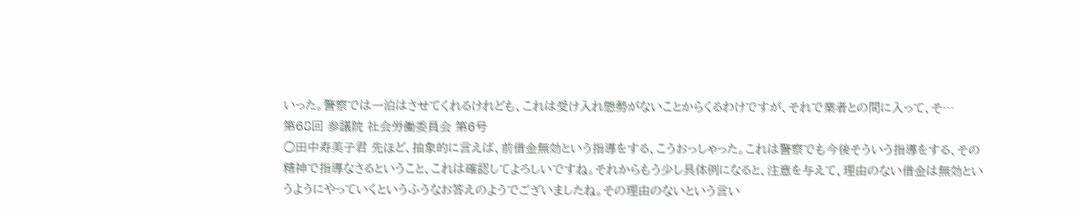いった。警察では一泊はさせてくれるけれども、これは受け入れ態勢がないことからくるわけですが、それで業者との間に入って、そ…
第68回 参議院 社会労働委員会 第6号
○田中寿美子君 先ほど、抽象的に言えば、前借金無効という指導をする、こうおっしゃった。これは警察でも今後そういう指導をする、その精神で指導なさるということ、これは確認してよろしいですね。それからもう少し具体例になると、注意を与えて、理由のない借金は無効というようにやっていくというふうなお答えのようでございましたね。その理由のないという言い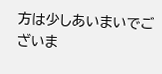方は少しあいまいでございま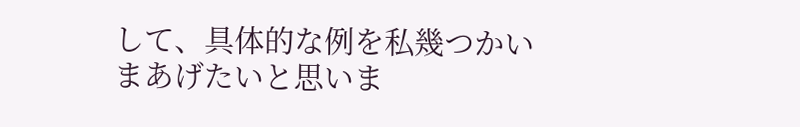して、具体的な例を私幾つかいまあげたいと思いま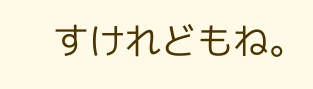すけれどもね。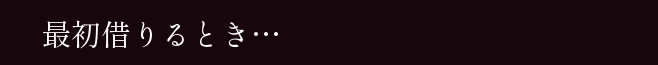最初借りるとき…